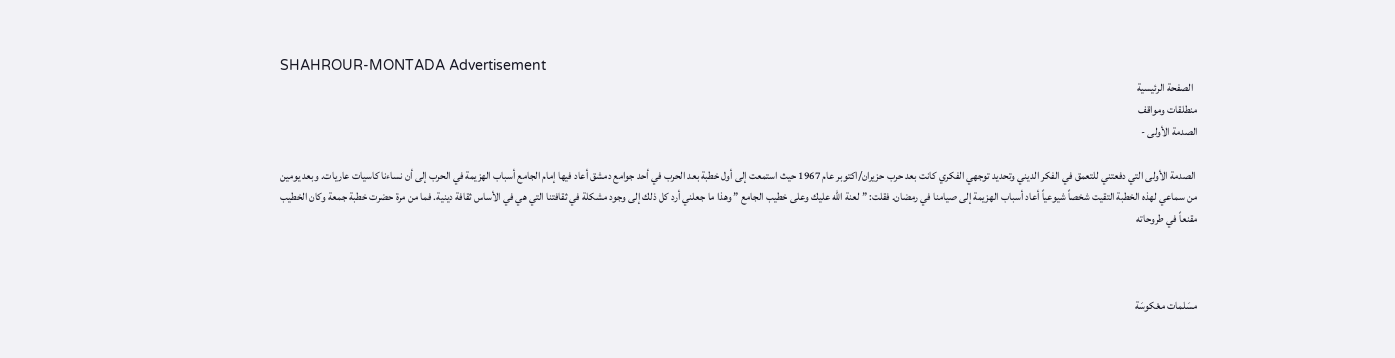SHAHROUR-MONTADA Advertisement
  الصفحة الرئيسية
منطلقات ومواقف
الصدمة الأولى -

 الصدمة الأولى التي دفعتني للتعمق في الفكر الديني وتحديد توجهي الفكري كانت بعد حرب حزيران/اكتوبر عام 1967 حيث استمعت إلى أول خطبة بعد الحرب في أحد جوامع دمشق أعاد فيها إمام الجامع أسباب الهزيمة في الحرب إلى أن نساءنا كاسيات عاريات. وبعد يومين من سماعي لهذه الخطبة التقيت شخصاً شيوعياً أعاد أسباب الهزيمة إلى صيامنا في رمضان. فقلت: ” لعنة الله عليك وعلى خطيب الجامع ” وهذا ما جعلني أرد كل ذلك إلى وجود مشكلة في ثقافتنا التي هي في الأساس ثقافة دينية. فما من مرة حضرت خطبة جمعة وكان الخطيب مقنعاً في طروحاته



مسَلمات معْكوسَة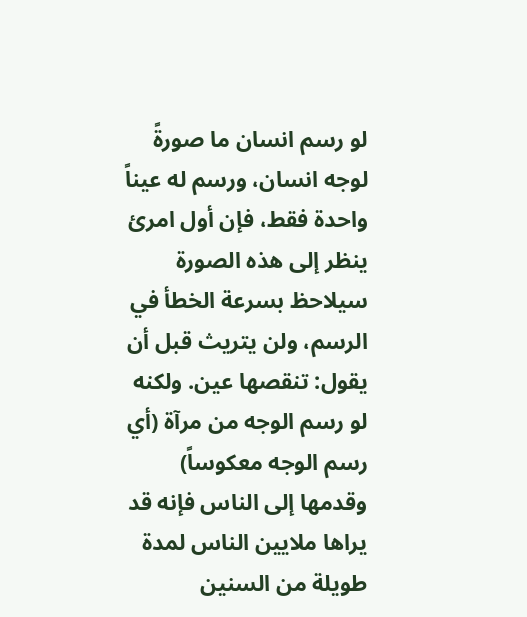لو رسم انسان ما صورةً لوجه انسان، ورسم له عيناً واحدة فقط، فإن أول امرئ ينظر إلى هذه الصورة سيلاحظ بسرعة الخطأ في الرسم، ولن يتريث قبل أن يقول: تنقصها عين. ولكنه لو رسم الوجه من مرآة (أي رسم الوجه معكوساً) وقدمها إلى الناس فإنه قد يراها ملايين الناس لمدة طويلة من السنين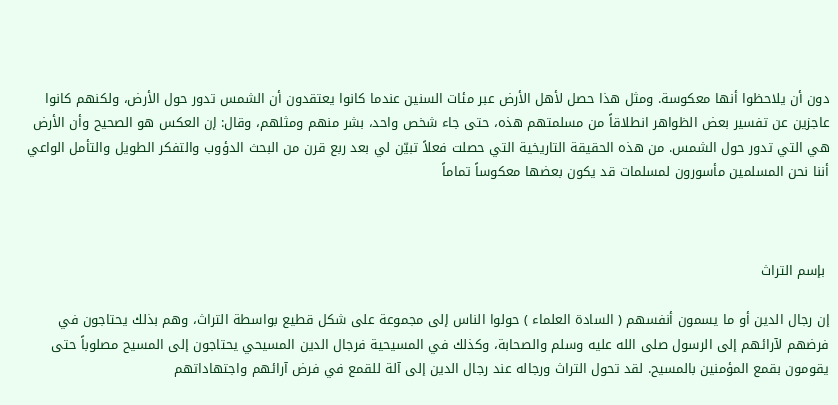دون أن يلاحظوا أنها معكوسة. ومثل هذا حصل لأهل الأرض عبر مئات السنين عندما كانوا يعتقدون أن الشمس تدور حول الأرض، ولكنهم كانوا عاجزين عن تفسير بعض الظواهر انطلاقاً من مسلمتهم هذه، حتى جاء شخص واحد، بشر منهم ومثلهم، وقال: إن العكس هو الصحيح وأن الأرض هي التي تدور حول الشمس. من هذه الحقيقة التاريخية التي حصلت فعلاً تبيّن لي بعد ربع قرن من البحث الدؤوب والتفكر الطويل والتأمل الواعي أننا نحن المسلمين مأسورون لمسلمات قد يكون بعضها معكوساً تماماً



 بإسم التراث

إن رجال الدين أو ما يسمون أنفسهم ( السادة العلماء ) حولوا الناس إلى مجموعة على شكل قطيع بواسطة التراث، وهم بذلك يحتاجون في فرضهم لآرائهم إلى الرسول صلى الله عليه وسلم والصحابة، وكذلك في المسيحية فرجال الدين المسيحي يحتاجون إلى المسيح مصلوباً حتى يقومون بقمع المؤمنين بالمسيح. لقد تحول التراث ورجاله عند رجال الدين إلى آلة للقمع في فرض آرائهم واجتهاداتهم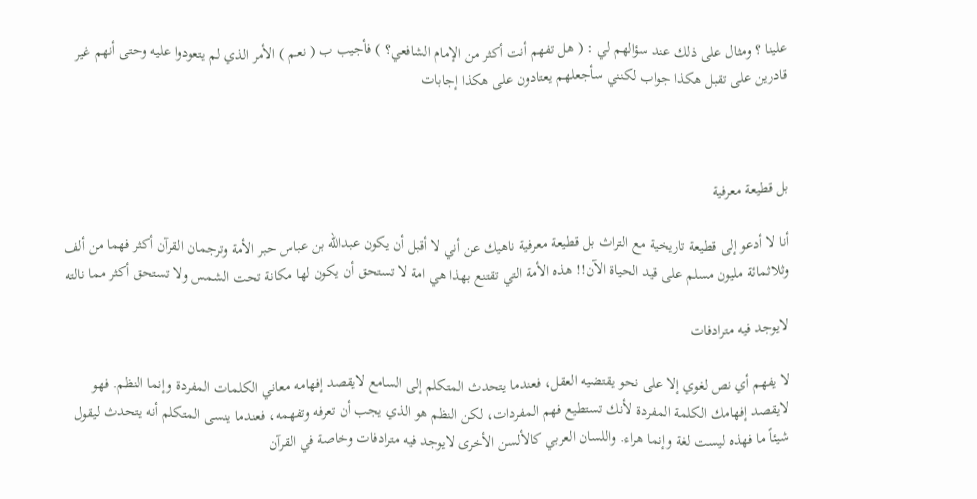علينا ؟ ومثال على ذلك عند سؤالهم لي : ( هل تفهم أنت أكثر من الإمام الشافعي؟ ) فأجيب ب ( نعـم ) الأمر الذي لم يتعودوا عليه وحتى أنهم غير قادرين على تقبل هكذا جواب لكنني سأجعلهم يعتادون على هكذا إجابات



بل قطيعة معرفية

أنا لا أدعو إلى قطيعة تاريخية مع التراث بل قطيعة معرفية ناهيك عن أني لا أقبل أن يكون عبدالله بن عباس حبر الأمة وترجمان القرآن أكثر فهما من ألف وثلاثمائة مليون مسلم على قيد الحياة الآن!! هذه الأمة التي تقتنع بهذا هي امة لا تستحق أن يكون لها مكانة تحت الشمس ولا تستحق أكثر مما نالته

لايوجد فيه مترادفات

لا يفهم أي نص لغوي إلا على نحو يقتضيه العقل، فعندما يتحدث المتكلم إلى السامع لايقصد إفهامه معاني الكلمات المفردة وإنما النظم. فهو لايقصد إفهامك الكلمة المفردة لأنك تستطيع فهم المفردات، لكن النظم هو الذي يجب أن تعرفه وتفهمه، فعندما ينسى المتكلم أنه يتحدث ليقول شيئاً ما فهذه ليست لغة وإنما هراء. واللسان العربي كالألسن الأخرى لايوجد فيه مترادفات وخاصة في القرآن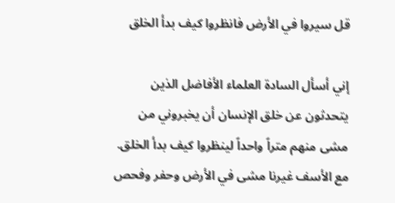قل سيروا في الأرض فانظروا كيف بدأ الخلق

إني أسأل السادة العلماء الأفاضل الذين يتحدثون عن خلق الإنسان أن يخبروني من مشى منهم متراً واحداً لينظروا كيف بدأ الخلق. مع الأسف غيرنا مشى في الأرض وحفر وفحص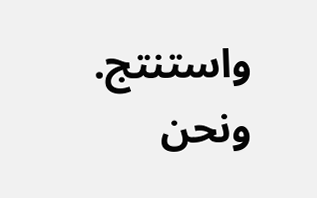واستنتج. ونحن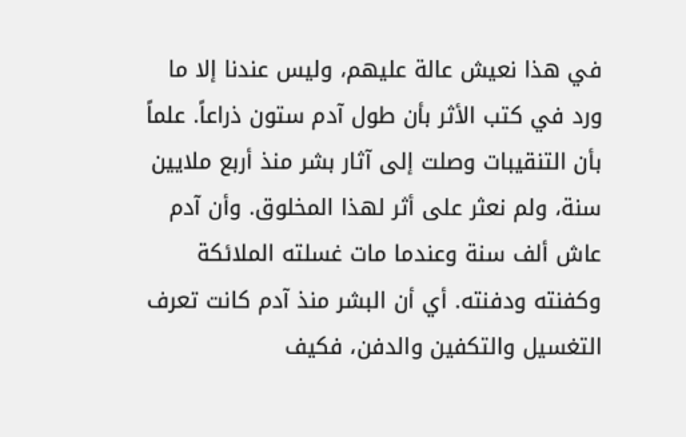في هذا نعيش عالة عليهم، وليس عندنا إلا ما ورد في كتب الأثر بأن طول آدم ستون ذراعاً. علماً بأن التنقيبات وصلت إلى آثار بشر منذ أربع ملايين سنة، ولم نعثر على أثر لهذا المخلوق. وأن آدم عاش ألف سنة وعندما مات غسلته الملائكة وكفنته ودفنته. أي أن البشر منذ آدم كانت تعرف التغسيل والتكفين والدفن، فكيف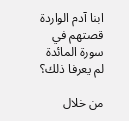ابنا آدم الواردة قصتهم في سورة المائدة لم يعرفا ذلك؟

من خلال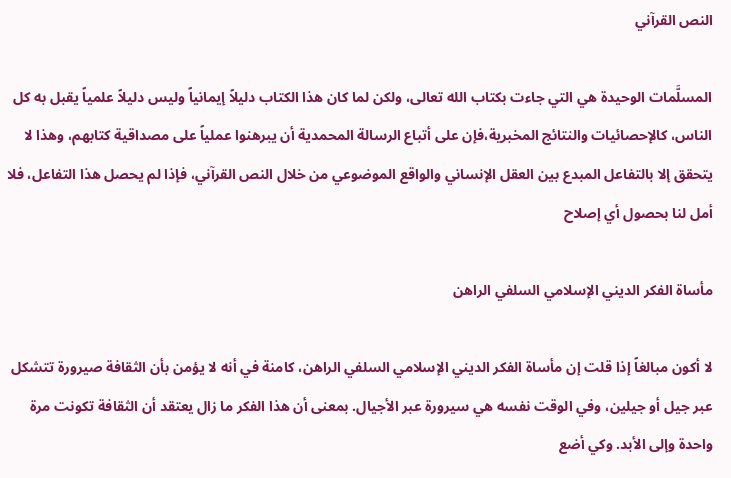النص القرآني

المسلَّمات الوحيدة هي التي جاءت بكتاب الله تعالى، ولكن لما كان هذا الكتاب دليلاً إيمانياً وليس دليلاً علمياً يقبل به كل الناس، كالإحصائيات والنتائج المخبرية،فإن على أتباع الرسالة المحمدية أن يبرهنوا عملياً على مصداقية كتابهم، وهذا لا يتحقق إلا بالتفاعل المبدع بين العقل الإنساني والواقع الموضوعي من خلال النص القرآني، فإذا لم يحصل هذا التفاعل، فلا أمل لنا بحصول أي إصلاح

مأساة الفكر الديني الإسلامي السلفي الراهن

لا أكون مبالغاً إذا قلت إن مأساة الفكر الديني الإسلامي السلفي الراهن، كامنة في أنه لا يؤمن بأن الثقافة صيرورة تتشكل عبر جيل أو جيلين، وفي الوقت نفسه هي سيرورة عبر الأجيال. بمعنى أن هذا الفكر ما زال يعتقد أن الثقافة تكونت مرة واحدة وإلى الأبد. وكي أضع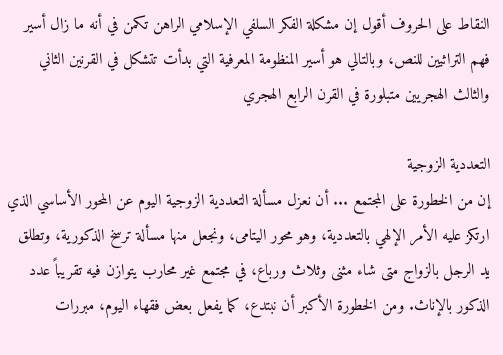النقاط على الحروف أقول إن مشكلة الفكر السلفي الإسلامي الراهن تكمن في أنه ما زال أسير فهم التراثيين للنص، وبالتالي هو أسير المنظومة المعرفية التي بدأت تتشكل في القرنين الثاني والثالث الهجريين متبلورة في القرن الرابع الهجري

التعددية الزوجية
إن من الخطورة على المجتمع ... أن نعزل مسألة التعددية الزوجية اليوم عن المحور الأساسي الذي ارتكز عليه الأمر الإلهي بالتعددية، وهو محور اليتامى، ونجعل منها مسألة ترسخ الذكورية، وتطلق يد الرجل بالزواج متى شاء مثنى وثلاث ورباع، في مجتمع غير محارب يتوازن فيه تقريباً عدد الذكور بالإناث. ومن الخطورة الأكبر أن نبتدع، كما يفعل بعض فقهاء اليوم، مبررات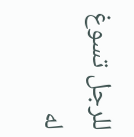للرجل تسوغ له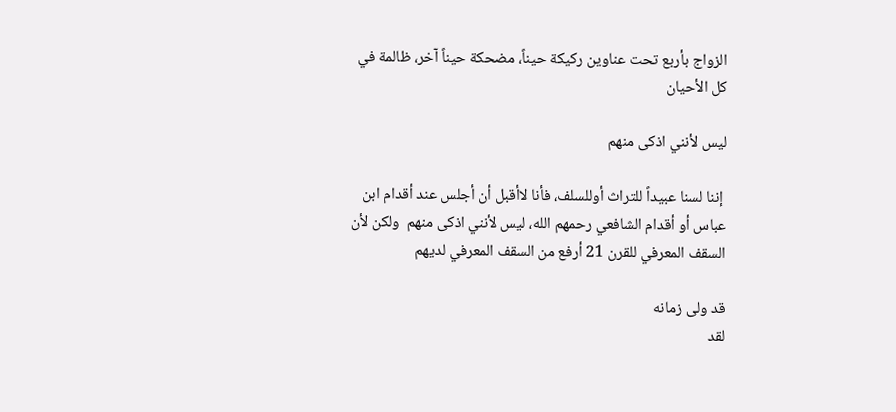الزواج بأربع تحت عناوين ركيكة حيناً، مضحكة حيناً آخر، ظالمة في كل الأحيان

ليس لأنني اذكى منهم

 إننا لسنا عبيداً للتراث أوللسلف، فأنا لاأقبل أن أجلس عند أقدام ابن عباس أو أقدام الشافعي رحمهم الله، ليس لأنني اذكى منهم  ولكن لأن السقف المعرفي للقرن 21 أرفع من السقف المعرفي لديهم

قد ولى زمانه
لقد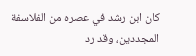كان ابن رشد في عصره من الفلاسفة المجددين، وقد رد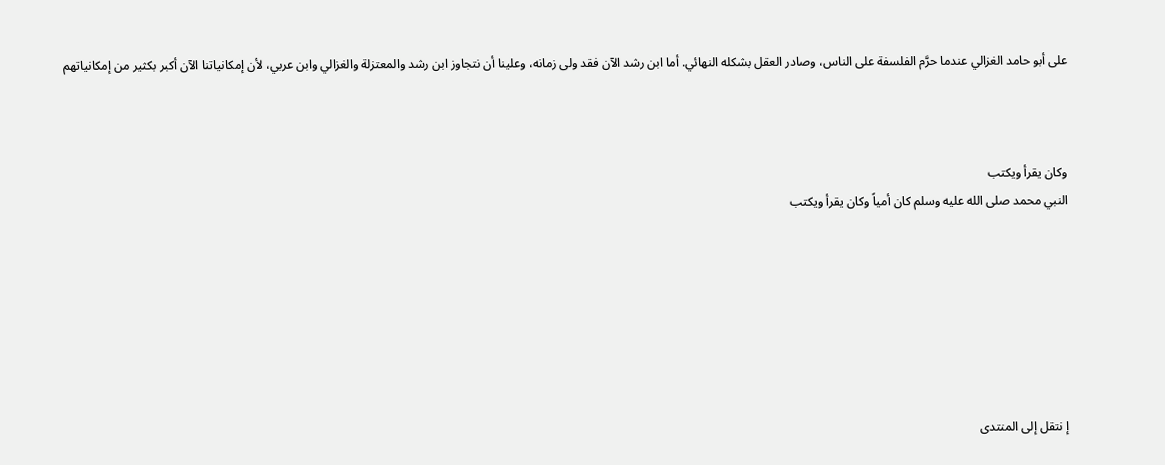على أبو حامد الغزالي عندما حرَّم الفلسفة على الناس، وصادر العقل بشكله النهائي. أما ابن رشد الآن فقد ولى زمانه، وعلينا أن نتجاوز ابن رشد والمعتزلة والغزالي وابن عربي، لأن إمكانياتنا الآن أكبر بكثير من إمكانياتهم



وكان يقرأ ويكتب
النبي محمد صلى الله عليه وسلم كان أمياً وكان يقرأ ويكتب







إ نتقل إلى المنتدى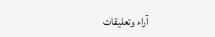آراء وتعليقات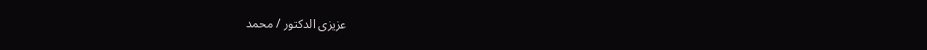عزيزى الدكتور / محمد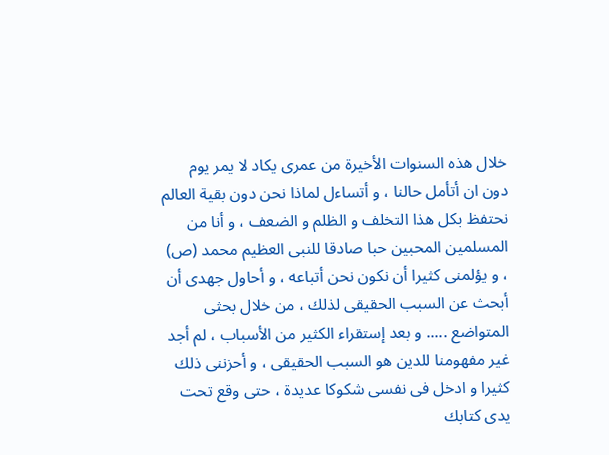خلال هذه السنوات الأخيرة من عمرى يكاد لا يمر يوم دون ان أتأمل حالنا ، و أتساءل لماذا نحن دون بقية العالم نحتفظ بكل هذا التخلف و الظلم و الضعف ، و أنا من المسلمين المحبين حبا صادقا للنبى العظيم محمد (ص) ، و يؤلمنى كثيرا أن نكون نحن أتباعه ، و أحاول جهدى أن أبحث عن السبب الحقيقى لذلك ، من خلال بحثى المتواضع ..... و بعد إستقراء الكثير من الأسباب ، لم أجد غير مفهومنا للدين هو السبب الحقيقى ، و أحزننى ذلك كثيرا و ادخل فى نفسى شكوكا عديدة ، حتى وقع تحت يدى كتابك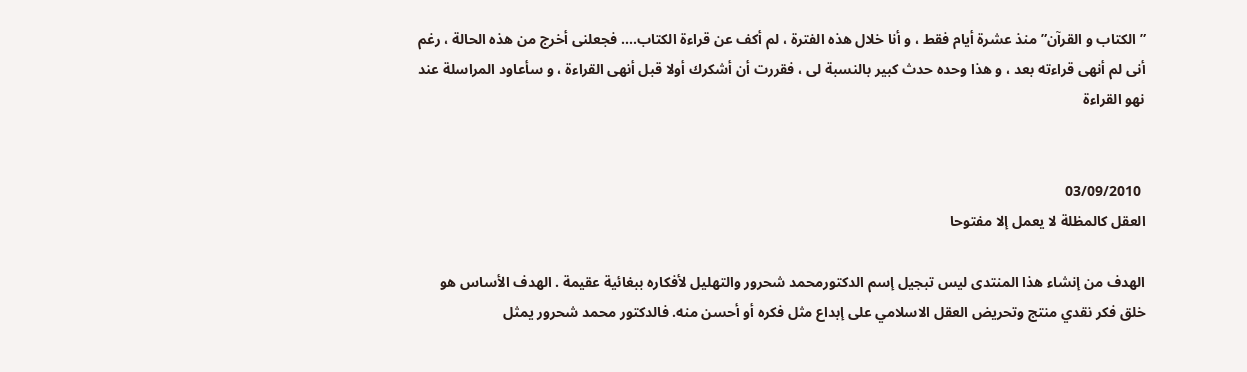” الكتاب و القرآن” منذ عشرة أيام فقط ، و أنا خلال هذه الفترة ، لم أكف عن قراءة الكتاب.... فجعلنى أخرج من هذه الحالة ، رغم أنى لم أنهى قراءته بعد ، و هذا وحده حدث كبير بالنسبة لى ، فقررت أن أشكرك أولا قبل أنهى القراءة ، و سأعاود المراسلة عند نهو القراءة


 03/09/2010
العقل كالمظلة لا يعمل إلا مفتوحا

الهدف من إنشاء هذا المنتدى ليس تبجيل إسم الدكتورمحمد شحرور والتهليل لأفكاره ببغائية عقيمة . الهدف الأساس هو خلق فكر نقدي منتج وتحريض العقل الاسلامي على إبداع مثل فكره أو أحسن منه. فالدكتور محمد شحرور يمثل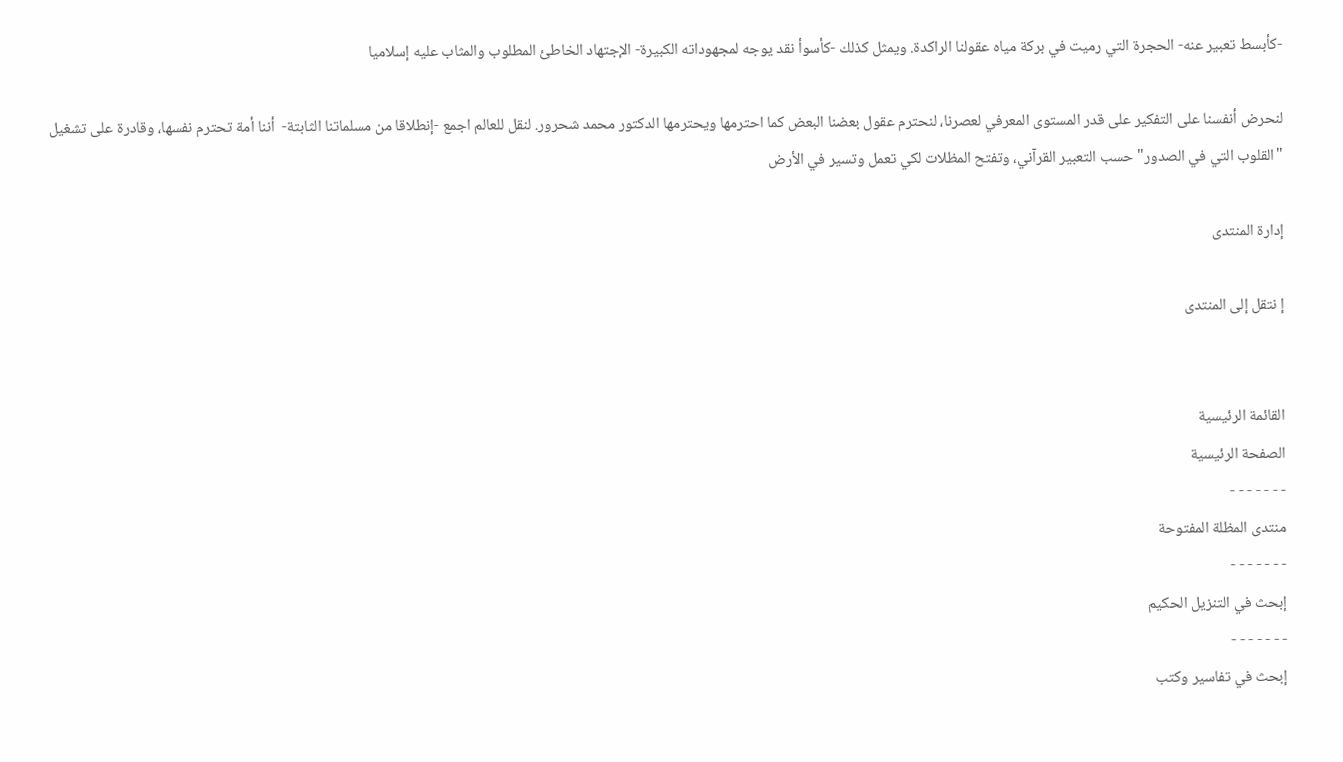-كأبسط تعبير عنه- الحجرة التي رميت في بركة مياه عقولنا الراكدة. ويمثل كذلك -كأسوأ نقد يوجه لمجهوداته الكبيرة- الإجتهاد الخاطئ المطلوب والمثاب عليه إسلاميا

لنحرض أنفسنا على التفكير على قدر المستوى المعرفي لعصرنا، لنحترم عقول بعضنا البعض كما احترمها ويحترمها الدكتور محمد شحرور. لنقل للعالم اجمع -إنطلاقا من مسلماتنا الثابتة-  أننا أمة تحترم نفسها، وقادرة على تشغيل "القلوب التي في الصدور" حسب التعبير القرآني، وتفتح المظلات لكي تعمل وتسير في الأرض

إدارة المنتدى

إ نتقل إلى المنتدى


القائمة الرئيسية
الصفحة الرئيسية
- - - - - - -
منتدى المظلة المفتوحة
- - - - - - -
إبحث في التنزيل الحكيم
- - - - - - -
إبحث في تفاسير وكتب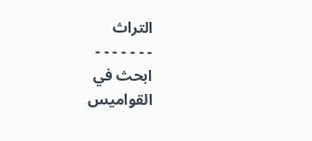التراث
- - - - - - -
ابحث في القواميس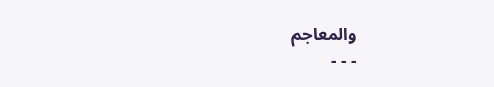والمعاجم
- - -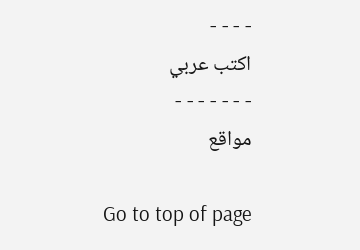- - - -
اكتب عربي
- - - - - - -
مواقع

Go to top of page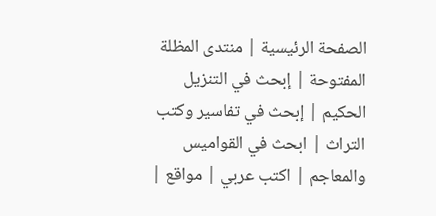الصفحة الرئيسية | منتدى المظلة المفتوحة | إبحث في التنزيل الحكيم | إبحث في تفاسير وكتب التراث | ابحث في القواميس والمعاجم | اكتب عربي | مواقع |